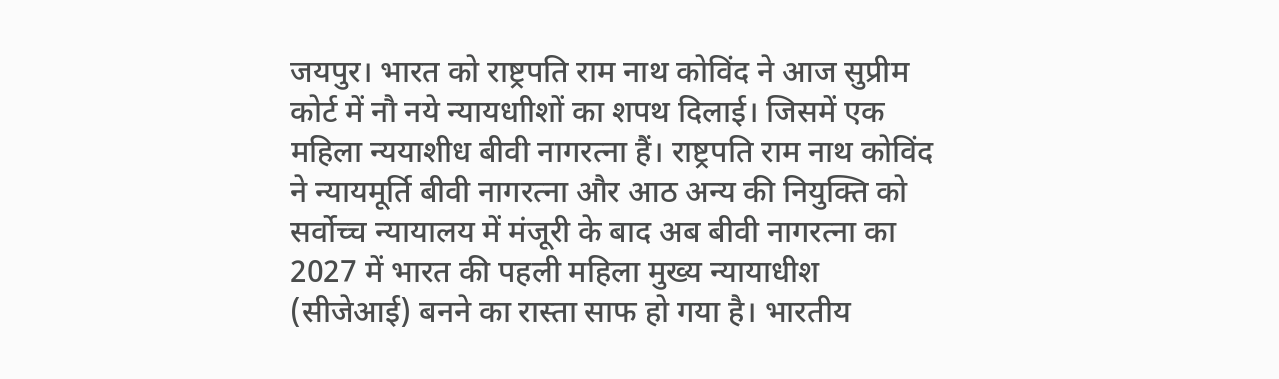जयपुर। भारत को राष्ट्रपति राम नाथ कोविंद ने आज सुप्रीम कोर्ट में नौ नये न्यायधाीशों का शपथ दिलाई। जिसमें एक महिला न्ययाशीध बीवी नागरत्ना हैं। राष्ट्रपति राम नाथ कोविंद ने न्यायमूर्ति बीवी नागरत्ना और आठ अन्य की नियुक्ति को सर्वोच्च न्यायालय में मंजूरी के बाद अब बीवी नागरत्ना का 2027 में भारत की पहली महिला मुख्य न्यायाधीश (सीजेआई) बनने का रास्ता साफ हो गया है। भारतीय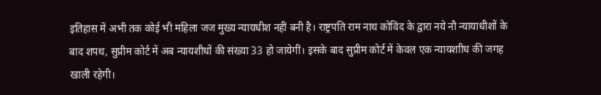इतिहास में अभी तक कोई भी महिला जज मुख्य न्यायधीश नहीं बनी है। राष्ट्रपति राम नाथ कोविंद के द्वारा नये नौ न्यायाधीशों के बाद शपथ, सुप्रीम कोर्ट में अब न्यायशीधों की संख्या 33 हो जायेगीं। इसके बाद सुप्रीम कोर्ट में केवल एक न्यायशाीध की जगह खाली रहेगी।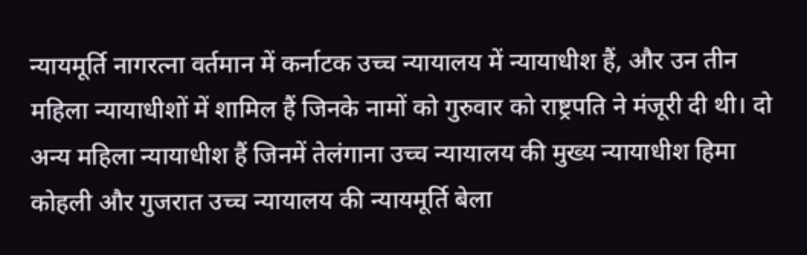न्यायमूर्ति नागरत्ना वर्तमान में कर्नाटक उच्च न्यायालय में न्यायाधीश हैं, और उन तीन महिला न्यायाधीशों में शामिल हैं जिनके नामों को गुरुवार को राष्ट्रपति ने मंजूरी दी थी। दो अन्य महिला न्यायाधीश हैं जिनमें तेलंगाना उच्च न्यायालय की मुख्य न्यायाधीश हिमा कोहली और गुजरात उच्च न्यायालय की न्यायमूर्ति बेला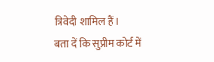त्रिवेदी शामिल हैं।
बता दें कि सुप्रीम कोर्ट में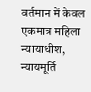वर्तमान में केवल एकमात्र महिला न्यायाधीश, न्यायमूर्ति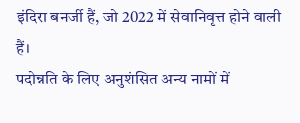इंदिरा बनर्जी हैं, जो 2022 में सेवानिवृत्त होने वाली हैं।
पदोन्नति के लिए अनुशंसित अन्य नामों में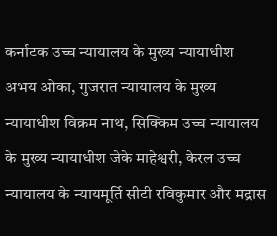कर्नाटक उच्च न्यायालय के मुख्य न्यायाधीश अभय ओका, गुजरात न्यायालय के मुख्य न्यायाधीश विक्रम नाथ, सिक्किम उच्च न्यायालय के मुख्य न्यायाधीश जेके माहेश्वरी, केरल उच्च न्यायालय के न्यायमूर्ति सीटी रविकुमार और मद्रास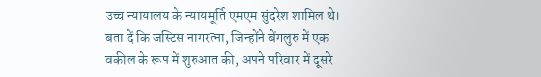उच्च न्यायालय के न्यायमूर्ति एमएम सुंदरेश शामिल थे।
बता दें कि जस्टिस नागरत्ना, जिन्होंने बेंगलुरु में एक वकील के रूप में शुरुआत की, अपने परिवार में दूसरे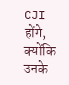CJI होंगे, क्योंकि उनके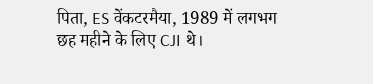पिता, ES वेंकटरमैया, 1989 में लगभग छह महीने के लिए CJI थे।